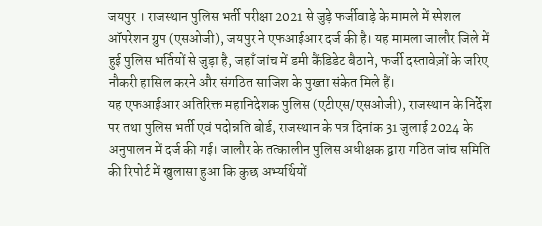जयपुर । राजस्थान पुलिस भर्ती परीक्षा 2021 से जुड़े फर्जीवाड़े के मामले में स्पेशल ऑपरेशन ग्रुप (एसओजी), जयपुर ने एफआईआर दर्ज की है। यह मामला जालौर जिले में हुई पुलिस भर्तियों से जुड़ा है, जहाँ जांच में डमी कैंडिडेट बैठाने, फर्जी दस्तावेज़ों के जरिए नौकरी हासिल करने और संगठित साजिश के पुख्ता संकेत मिले हैं।
यह एफआईआर अतिरिक्त महानिदेशक पुलिस (एटीएस/एसओजी), राजस्थान के निर्देश पर तथा पुलिस भर्ती एवं पदोन्नति बोर्ड, राजस्थान के पत्र दिनांक 31 जुलाई 2024 के अनुपालन में दर्ज की गई। जालौर के तत्कालीन पुलिस अधीक्षक द्वारा गठित जांच समिति की रिपोर्ट में खुलासा हुआ कि कुछ अभ्यर्थियों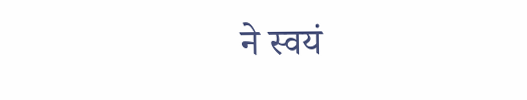ने स्वयं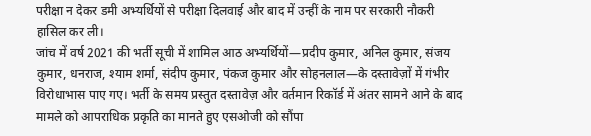परीक्षा न देकर डमी अभ्यर्थियों से परीक्षा दिलवाई और बाद में उन्हीं के नाम पर सरकारी नौकरी हासिल कर ली।
जांच में वर्ष 2021 की भर्ती सूची में शामिल आठ अभ्यर्थियों—प्रदीप कुमार, अनिल कुमार, संजय कुमार, धनराज, श्याम शर्मा, संदीप कुमार, पंकज कुमार और सोहनलाल—के दस्तावेज़ों में गंभीर विरोधाभास पाए गए। भर्ती के समय प्रस्तुत दस्तावेज़ और वर्तमान रिकॉर्ड में अंतर सामने आने के बाद मामले को आपराधिक प्रकृति का मानते हुए एसओजी को सौंपा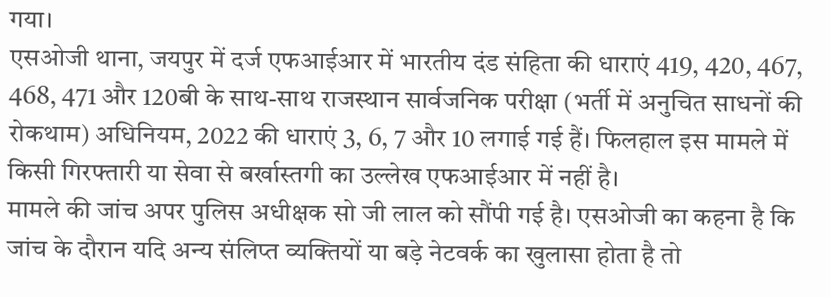गया।
एसओजी थाना, जयपुर में दर्ज एफआईआर में भारतीय दंड संहिता की धाराएं 419, 420, 467, 468, 471 और 120बी के साथ-साथ राजस्थान सार्वजनिक परीक्षा (भर्ती में अनुचित साधनों की रोकथाम) अधिनियम, 2022 की धाराएं 3, 6, 7 और 10 लगाई गई हैं। फिलहाल इस मामले में किसी गिरफ्तारी या सेवा से बर्खास्तगी का उल्लेख एफआईआर में नहीं है।
मामले की जांच अपर पुलिस अधीक्षक सो जी लाल को सौंपी गई है। एसओजी का कहना है कि जांच के दौरान यदि अन्य संलिप्त व्यक्तियों या बड़े नेटवर्क का खुलासा होता है तो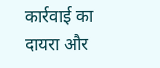कार्रवाई का दायरा और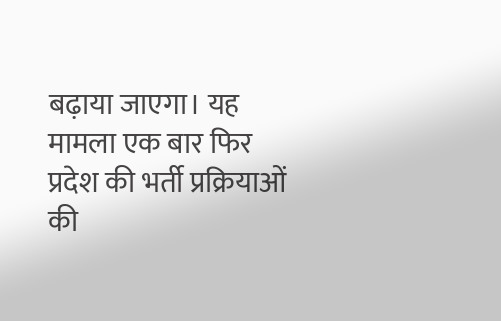बढ़ाया जाएगा। यह मामला एक बार फिर प्रदेश की भर्ती प्रक्रियाओं की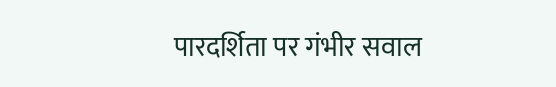पारदर्शिता पर गंभीर सवाल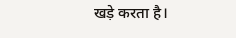खड़े करता है।